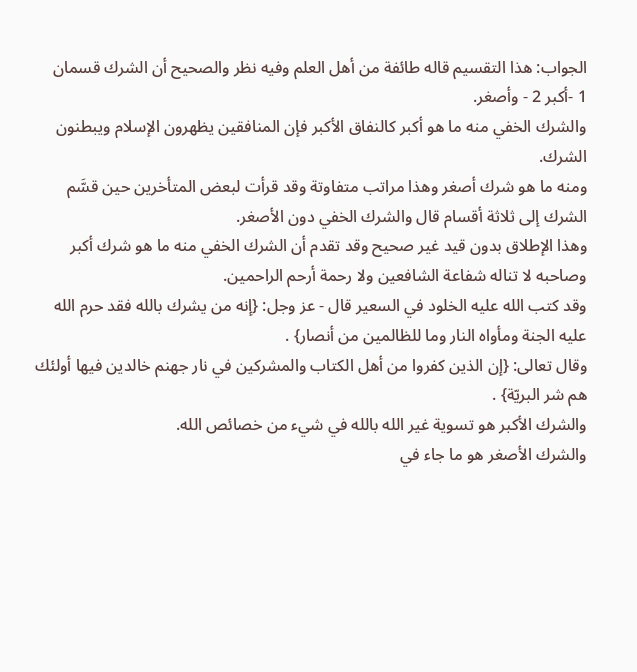الجواب: هذا التقسيم قاله طائفة من أهل العلم وفيه نظر والصحيح أن الشرك قسمان
1 -أكبر 2 - وأصغر.
والشرك الخفي منه ما هو أكبر كالنفاق الأكبر فإن المنافقين يظهرون الإسلام ويبطنون الشرك.
ومنه ما هو شرك أصغر وهذا مراتب متفاوتة وقد قرأت لبعض المتأخرين حين قسَّم الشرك إلى ثلاثة أقسام قال والشرك الخفي دون الأصغر.
وهذا الإطلاق بدون قيد غير صحيح وقد تقدم أن الشرك الخفي منه ما هو شرك أكبر وصاحبه لا تناله شفاعة الشافعين ولا رحمة أرحم الراحمين.
وقد كتب الله عليه الخلود في السعير قال - عز وجل: {إنه من يشرك بالله فقد حرم الله عليه الجنة ومأواه النار وما للظالمين من أنصار} .
وقال تعالى: {إن الذين كفروا من أهل الكتاب والمشركين في نار جهنم خالدين فيها أولئك هم شر البريّة} .
والشرك الأكبر هو تسوية غير الله بالله في شيء من خصائص الله.
والشرك الأصغر هو ما جاء في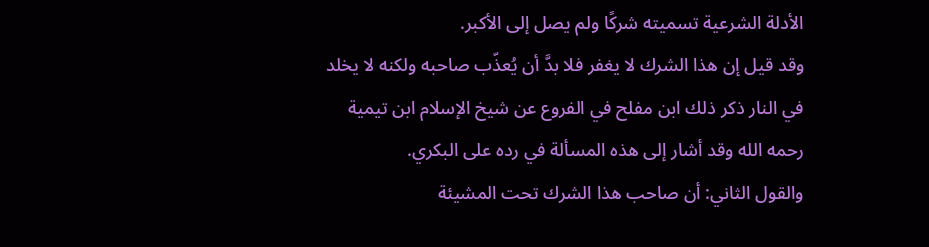الأدلة الشرعية تسميته شركًا ولم يصل إلى الأكبر.
وقد قيل إن هذا الشرك لا يغفر فلا بدَّ أن يُعذّب صاحبه ولكنه لا يخلد في النار ذكر ذلك ابن مفلح في الفروع عن شيخ الإسلام ابن تيمية رحمه الله وقد أشار إلى هذه المسألة في رده على البكري.
والقول الثاني: أن صاحب هذا الشرك تحت المشيئة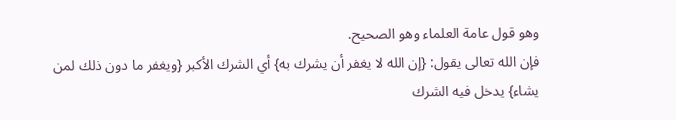وهو قول عامة العلماء وهو الصحيح.
فإن الله تعالى يقول: {إن الله لا يغفر أن يشرك به} أي الشرك الأكبر {ويغفر ما دون ذلك لمن يشاء} يدخل فيه الشرك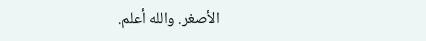الأصغر. والله أعلم.